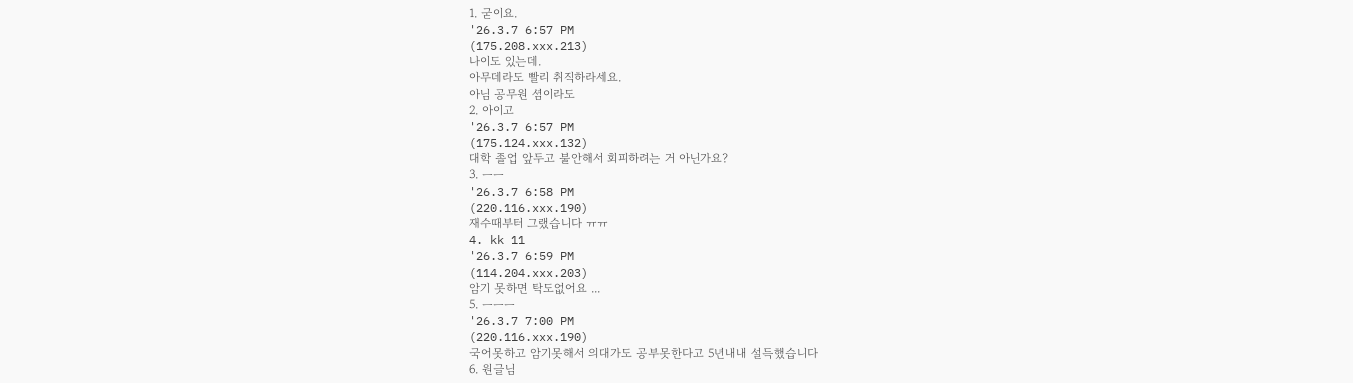1. 굳이요.
'26.3.7 6:57 PM
(175.208.xxx.213)
나이도 있는데.
아무데라도 빨리 취직하라세요.
아님 공무원 셤이라도
2. 아이고
'26.3.7 6:57 PM
(175.124.xxx.132)
대학 졸업 앞두고 불안해서 회피하려는 거 아닌가요?
3. ㅡㅡ
'26.3.7 6:58 PM
(220.116.xxx.190)
재수때부터 그랬습니다 ㅠㅠ
4. kk 11
'26.3.7 6:59 PM
(114.204.xxx.203)
암기 못하면 탁도없어요 ...
5. ㅡㅡㅡ
'26.3.7 7:00 PM
(220.116.xxx.190)
국어못하고 암기못해서 의대가도 공부못한다고 5년내내 설득했습니다
6. 원글님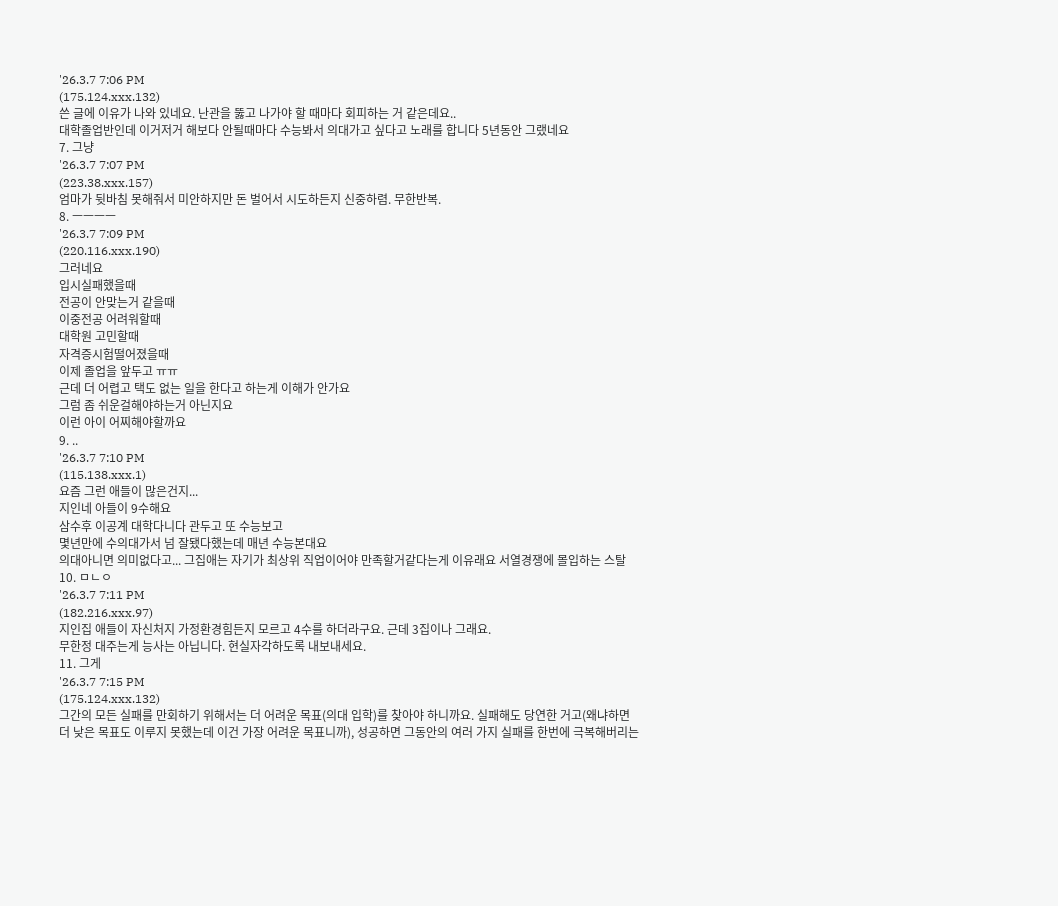'26.3.7 7:06 PM
(175.124.xxx.132)
쓴 글에 이유가 나와 있네요. 난관을 뚫고 나가야 할 때마다 회피하는 거 같은데요..
대학졸업반인데 이거저거 해보다 안될때마다 수능봐서 의대가고 싶다고 노래를 합니다 5년동안 그랬네요
7. 그냥
'26.3.7 7:07 PM
(223.38.xxx.157)
엄마가 뒷바침 못해줘서 미안하지만 돈 벌어서 시도하든지 신중하렴. 무한반복.
8. ㅡㅡㅡㅡ
'26.3.7 7:09 PM
(220.116.xxx.190)
그러네요
입시실패했을때
전공이 안맞는거 같을때
이중전공 어려워할때
대학원 고민할때
자격증시험떨어졌을때
이제 졸업을 앞두고 ㅠㅠ
근데 더 어렵고 택도 없는 일을 한다고 하는게 이해가 안가요
그럼 좀 쉬운걸해야하는거 아닌지요
이런 아이 어찌해야할까요
9. ..
'26.3.7 7:10 PM
(115.138.xxx.1)
요즘 그런 애들이 많은건지...
지인네 아들이 9수해요
삼수후 이공계 대학다니다 관두고 또 수능보고
몇년만에 수의대가서 넘 잘됐다했는데 매년 수능본대요
의대아니면 의미없다고... 그집애는 자기가 최상위 직업이어야 만족할거같다는게 이유래요 서열경쟁에 몰입하는 스탈
10. ㅁㄴㅇ
'26.3.7 7:11 PM
(182.216.xxx.97)
지인집 애들이 자신처지 가정환경힘든지 모르고 4수를 하더라구요. 근데 3집이나 그래요.
무한정 대주는게 능사는 아닙니다. 현실자각하도록 내보내세요.
11. 그게
'26.3.7 7:15 PM
(175.124.xxx.132)
그간의 모든 실패를 만회하기 위해서는 더 어려운 목표(의대 입학)를 찾아야 하니까요. 실패해도 당연한 거고(왜냐하면 더 낮은 목표도 이루지 못했는데 이건 가장 어려운 목표니까), 성공하면 그동안의 여러 가지 실패를 한번에 극복해버리는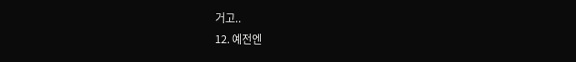거고..
12. 예전엔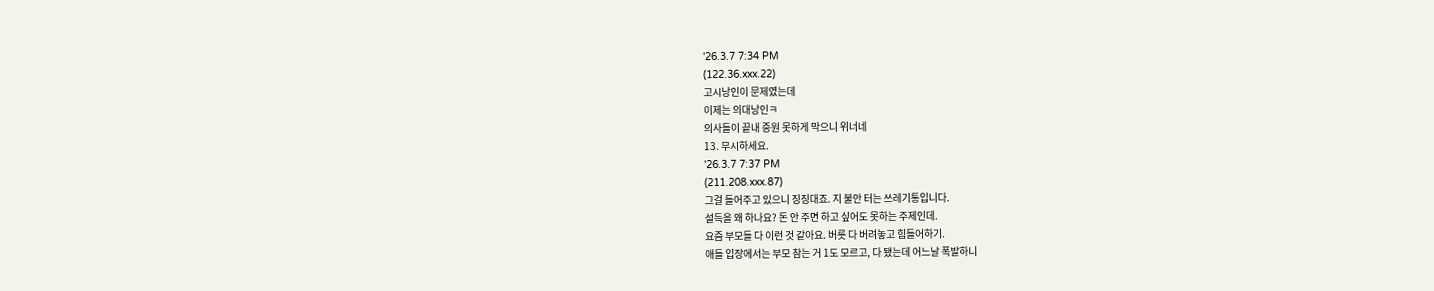'26.3.7 7:34 PM
(122.36.xxx.22)
고시낭인이 문제였는데
이제는 의대낭인ㅋ
의사들이 끝내 증원 못하게 막으니 위너네
13. 무시하세요.
'26.3.7 7:37 PM
(211.208.xxx.87)
그걸 들어주고 있으니 징징대죠. 지 불안 터는 쓰레기통입니다.
설득을 왜 하나요? 돈 안 주면 하고 싶어도 못하는 주제인데.
요즘 부모들 다 이런 것 같아요. 버릇 다 버려놓고 힘들어하기.
애들 입장에서는 부모 참는 거 1도 모르고, 다 됐는데 어느날 폭발하니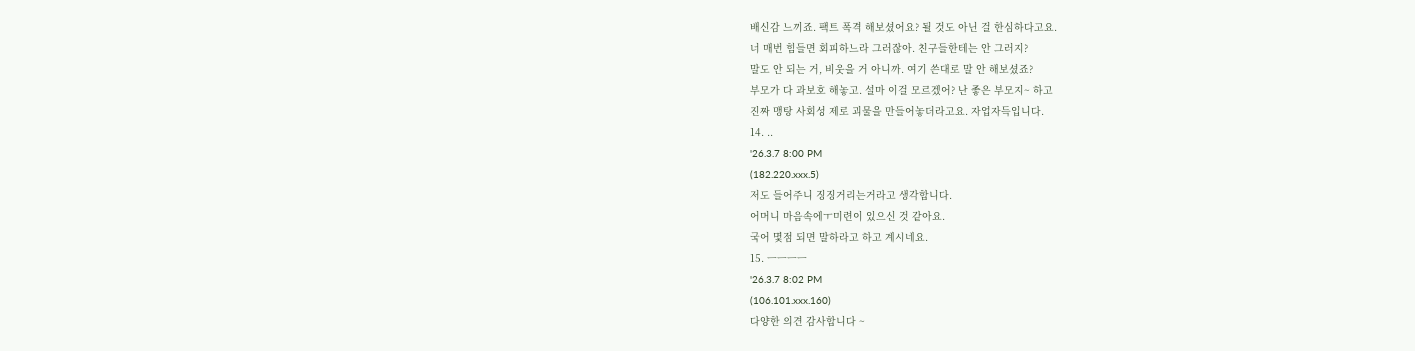배신감 느끼죠. 팩트 폭격 해보셨어요? 될 것도 아닌 걸 한심하다고요.
너 매번 힘들면 회피하느라 그러잖아. 친구들한테는 안 그러지?
말도 안 되는 거, 비웃을 거 아니까. 여기 쓴대로 말 안 해보셨죠?
부모가 다 과보호 해놓고. 설마 이걸 모르겠어? 난 좋은 부모지~ 하고
진짜 맹탕 사회성 제로 괴물을 만들어놓더라고요. 자업자득입니다.
14. ..
'26.3.7 8:00 PM
(182.220.xxx.5)
저도 들어주니 징징거리는거라고 생각합니다.
어머니 마음속에ㅜ미련이 있으신 것 같아요.
국어 몇점 되면 말하라고 하고 계시네요.
15. ㅡㅡㅡㅡ
'26.3.7 8:02 PM
(106.101.xxx.160)
다양한 의견 감사합니다 ~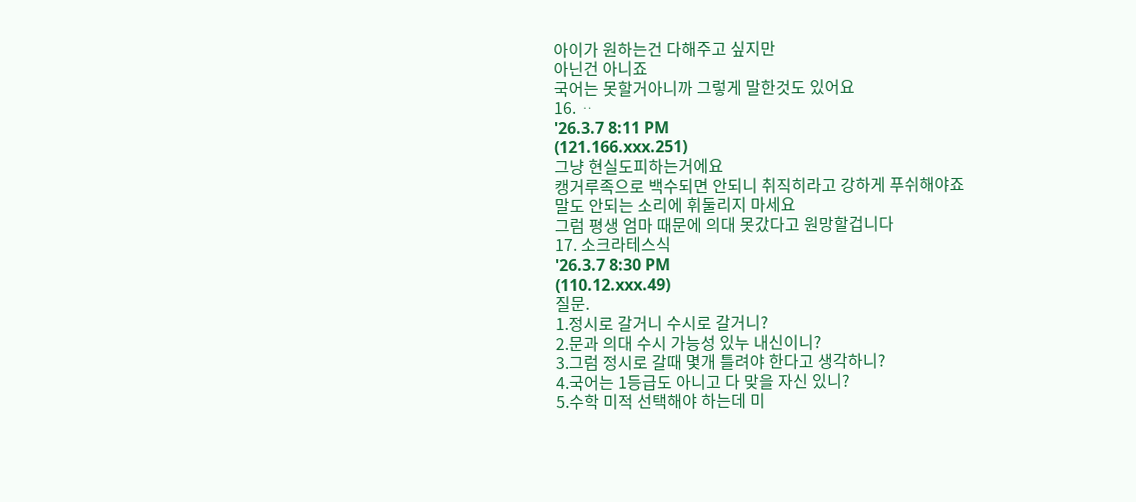아이가 원하는건 다해주고 싶지만
아닌건 아니죠
국어는 못할거아니까 그렇게 말한것도 있어요
16. ᆢ
'26.3.7 8:11 PM
(121.166.xxx.251)
그냥 현실도피하는거에요
캥거루족으로 백수되면 안되니 취직히라고 강하게 푸쉬해야죠
말도 안되는 소리에 휘둘리지 마세요
그럼 평생 엄마 때문에 의대 못갔다고 원망할겁니다
17. 소크라테스식
'26.3.7 8:30 PM
(110.12.xxx.49)
질문.
1.정시로 갈거니 수시로 갈거니?
2.문과 의대 수시 가능성 있누 내신이니?
3.그럼 정시로 갈때 몇개 틀려야 한다고 생각하니?
4.국어는 1등급도 아니고 다 맞을 자신 있니?
5.수학 미적 선택해야 하는데 미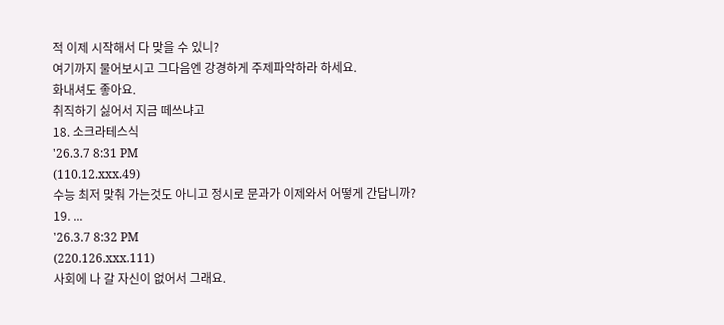적 이제 시작해서 다 맞을 수 있니?
여기까지 물어보시고 그다음엔 강경하게 주제파악하라 하세요.
화내셔도 좋아요.
취직하기 싫어서 지금 떼쓰냐고
18. 소크라테스식
'26.3.7 8:31 PM
(110.12.xxx.49)
수능 최저 맞춰 가는것도 아니고 정시로 문과가 이제와서 어떻게 간답니까?
19. ...
'26.3.7 8:32 PM
(220.126.xxx.111)
사회에 나 갈 자신이 없어서 그래요.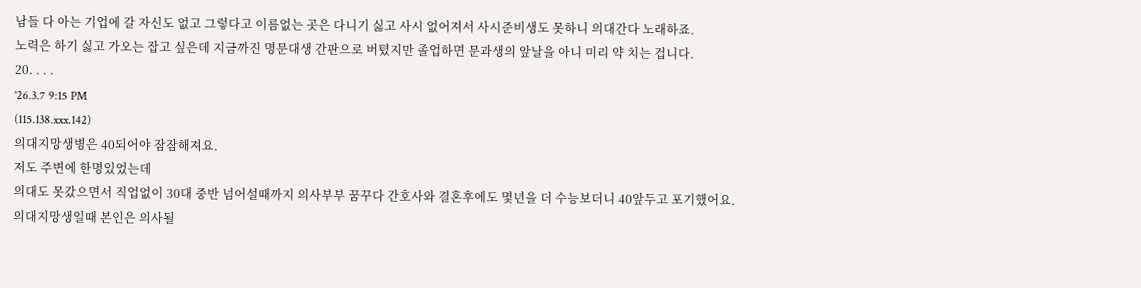남들 다 아는 기업에 갈 자신도 없고 그렇다고 이름없는 곳은 다니기 싫고 사시 없어져서 사시준비생도 못하니 의대간다 노래하죠.
노력은 하기 싫고 가오는 잡고 싶은데 지금까진 명문대생 간판으로 버텼지만 졸업하면 문과생의 앞날을 아니 미리 약 치는 겁니다.
20. . . .
'26.3.7 9:15 PM
(115.138.xxx.142)
의대지망생병은 40되어야 잠잠해져요.
저도 주변에 한명있었는데
의대도 못갔으면서 직업없이 30대 중반 넘어설때까지 의사부부 꿈꾸다 간호사와 결혼후에도 몇년을 더 수능보더니 40앞두고 포기했어요.
의대지망생일때 본인은 의사될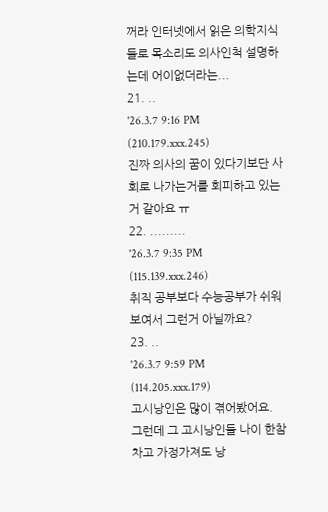꺼라 인터넷에서 읽은 의학지식들로 목소리도 의사인척 설명하는데 어이없더라는...
21. ..
'26.3.7 9:16 PM
(210.179.xxx.245)
진짜 의사의 꿈이 있다기보단 사회로 나가는거를 회피하고 있는거 같아요 ㅠ
22. .........
'26.3.7 9:35 PM
(115.139.xxx.246)
취직 공부보다 수능공부가 쉬워보여서 그런거 아닐까요?
23. ..
'26.3.7 9:59 PM
(114.205.xxx.179)
고시낭인은 많이 겪어봤어요.
그런데 그 고시낭인들 나이 한참 차고 가정가져도 낭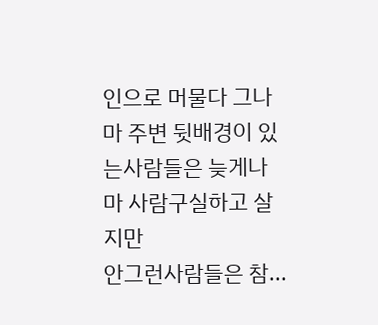인으로 머물다 그나마 주변 뒷배경이 있는사람들은 늦게나마 사람구실하고 살지만
안그런사람들은 참...